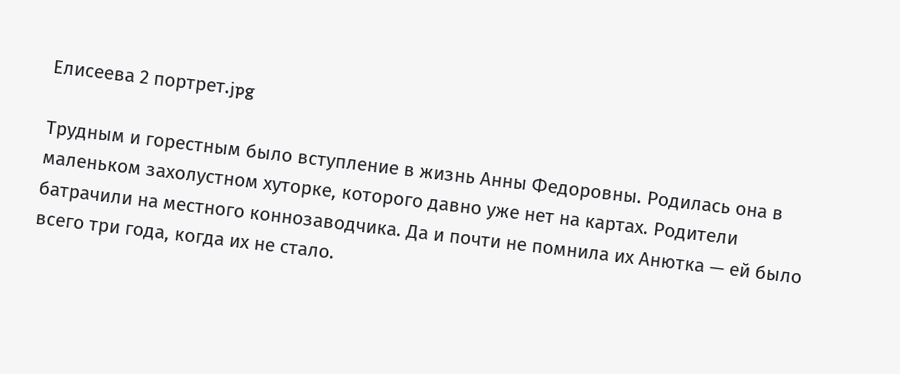Елисеева 2 портрет.jpg

Трудным и горестным было вступление в жизнь Анны Федоровны. Родилась она в маленьком захолустном хуторке, которого давно уже нет на картах. Родители батрачили на местного коннозаводчика. Да и почти не помнила их Анютка — ей было всего три года, когда их не стало.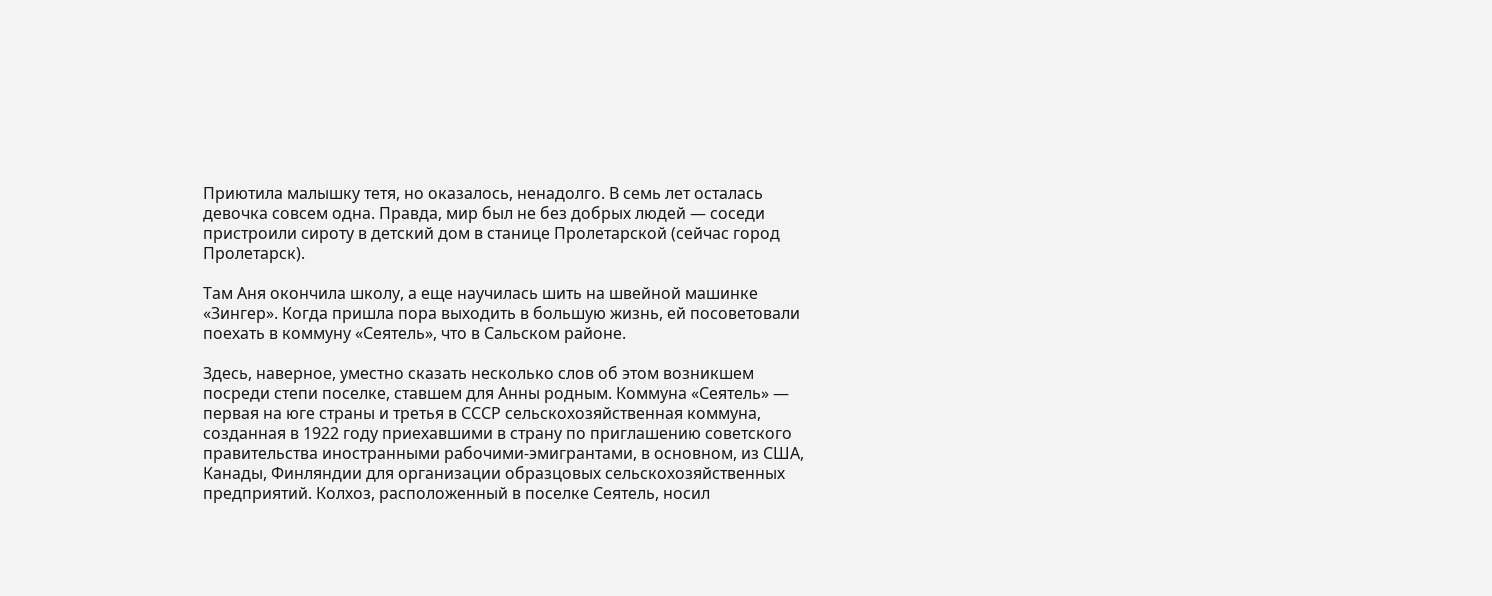Приютила малышку тетя, но оказалось, ненадолго. В семь лет осталась девочка совсем одна. Правда, мир был не без добрых людей — соседи пристроили сироту в детский дом в станице Пролетарской (сейчас город Пролетарск).

Там Аня окончила школу, а еще научилась шить на швейной машинке «Зингер». Когда пришла пора выходить в большую жизнь, ей посоветовали поехать в коммуну «Сеятель», что в Сальском районе.

Здесь, наверное, уместно сказать несколько слов об этом возникшем посреди степи поселке, ставшем для Анны родным. Коммуна «Сеятель» — первая на юге страны и третья в СССР сельскохозяйственная коммуна, созданная в 1922 году приехавшими в страну по приглашению советского правительства иностранными рабочими-эмигрантами, в основном, из США, Канады, Финляндии для организации образцовых сельскохозяйственных предприятий. Колхоз, расположенный в поселке Сеятель, носил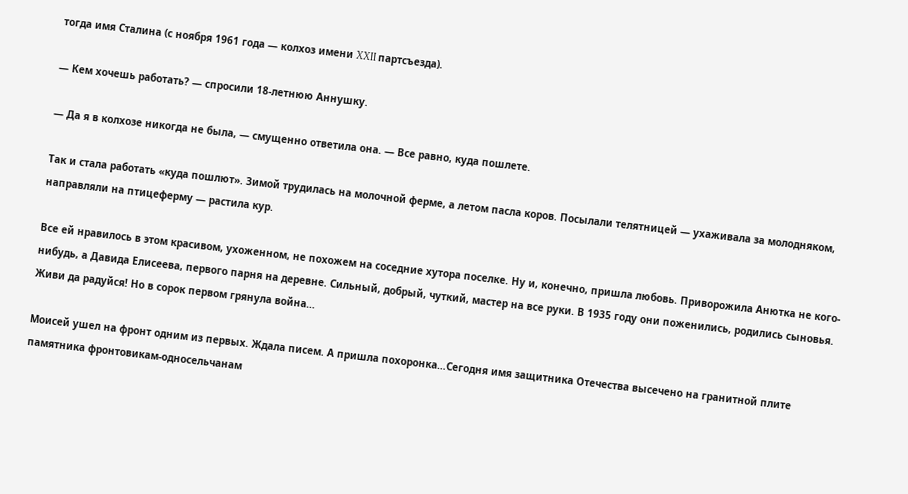тогда имя Сталина (с ноября 1961 года — колхоз имени XXII партсъезда).

— Кем хочешь работать? — спросили 18-летнюю Аннушку.

— Да я в колхозе никогда не была, — смущенно ответила она. — Все равно, куда пошлете.

Так и стала работать «куда пошлют». Зимой трудилась на молочной ферме, а летом пасла коров. Посылали телятницей — ухаживала за молодняком, направляли на птицеферму — растила кур.

Все ей нравилось в этом красивом, ухоженном, не похожем на соседние хутора поселке. Ну и, конечно, пришла любовь. Приворожила Анютка не кого-нибудь, а Давида Елисеева, первого парня на деревне. Сильный, добрый, чуткий, мастер на все руки. В 1935 году они поженились, родились сыновья. Живи да радуйся! Но в сорок первом грянула война…

Моисей ушел на фронт одним из первых. Ждала писем. А пришла похоронка…Сегодня имя защитника Отечества высечено на гранитной плите памятника фронтовикам-односельчанам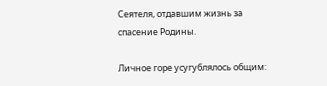Сеятеля, отдавшим жизнь за спасение Родины.

Личное горе усугублялось общим: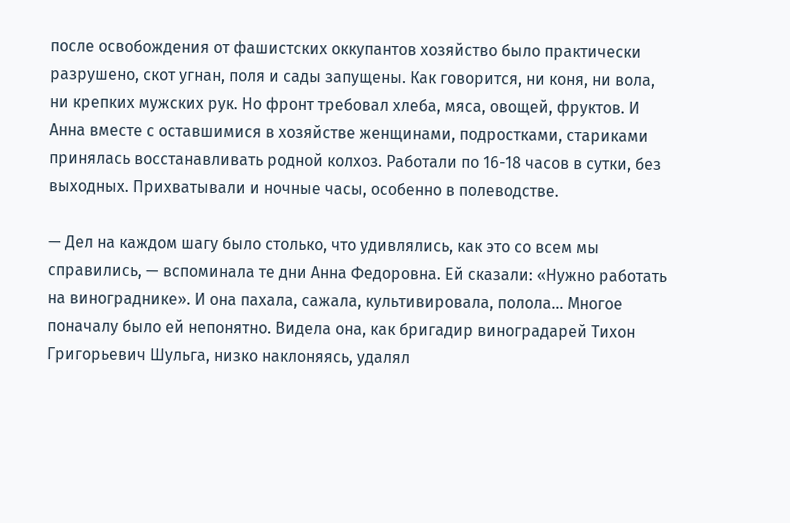после освобождения от фашистских оккупантов хозяйство было практически разрушено, скот угнан, поля и сады запущены. Как говорится, ни коня, ни вола, ни крепких мужских рук. Но фронт требовал хлеба, мяса, овощей, фруктов. И Анна вместе с оставшимися в хозяйстве женщинами, подростками, стариками принялась восстанавливать родной колхоз. Работали по 16-18 часов в сутки, без выходных. Прихватывали и ночные часы, особенно в полеводстве.

— Дел на каждом шагу было столько, что удивлялись, как это со всем мы справились, — вспоминала те дни Анна Федоровна. Ей сказали: «Нужно работать на винограднике». И она пахала, сажала, культивировала, полола… Многое поначалу было ей непонятно. Видела она, как бригадир виноградарей Тихон Григорьевич Шульга, низко наклоняясь, удалял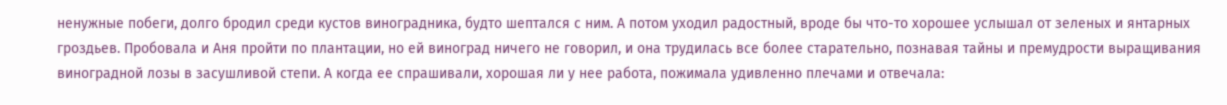ненужные побеги, долго бродил среди кустов виноградника, будто шептался с ним. А потом уходил радостный, вроде бы что-то хорошее услышал от зеленых и янтарных гроздьев. Пробовала и Аня пройти по плантации, но ей виноград ничего не говорил, и она трудилась все более старательно, познавая тайны и премудрости выращивания виноградной лозы в засушливой степи. А когда ее спрашивали, хорошая ли у нее работа, пожимала удивленно плечами и отвечала: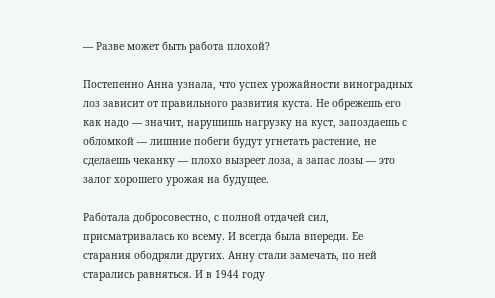— Разве может быть работа плохой?

Постепенно Анна узнала, что успех урожайности виноградных лоз зависит от правильного развития куста. Не обрежешь его как надо — значит, нарушишь нагрузку на куст, запоздаешь с обломкой — лишние побеги будут угнетать растение, не сделаешь чеканку — плохо вызреет лоза, а запас лозы — это залог хорошего урожая на будущее.

Работала добросовестно, с полной отдачей сил, присматривалась ко всему. И всегда была впереди. Ее старания ободряли других. Анну стали замечать, по ней старались равняться. И в 1944 году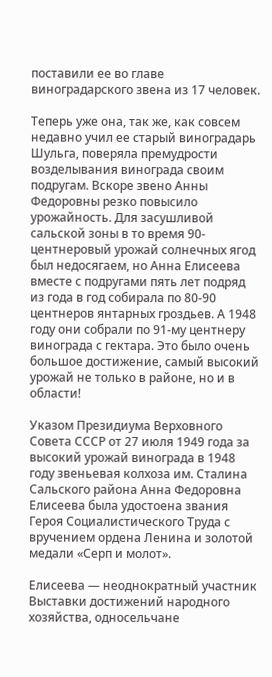поставили ее во главе виноградарского звена из 17 человек.

Теперь уже она, так же, как совсем недавно учил ее старый виноградарь Шульга, поверяла премудрости возделывания винограда своим подругам. Вскоре звено Анны Федоровны резко повысило урожайность. Для засушливой сальской зоны в то время 90-центнеровый урожай солнечных ягод был недосягаем, но Анна Елисеева вместе с подругами пять лет подряд из года в год собирала по 80-90 центнеров янтарных гроздьев. А 1948 году они собрали по 91-му центнеру винограда с гектара. Это было очень большое достижение, самый высокий урожай не только в районе, но и в области!

Указом Президиума Верховного Совета СССР от 27 июля 1949 года за высокий урожай винограда в 1948 году звеньевая колхоза им. Сталина Сальского района Анна Федоровна Елисеева была удостоена звания Героя Социалистического Труда с вручением ордена Ленина и золотой медали «Серп и молот».

Елисеева — неоднократный участник Выставки достижений народного хозяйства, односельчане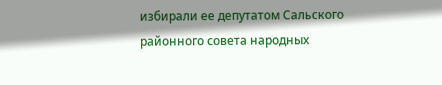избирали ее депутатом Сальского районного совета народных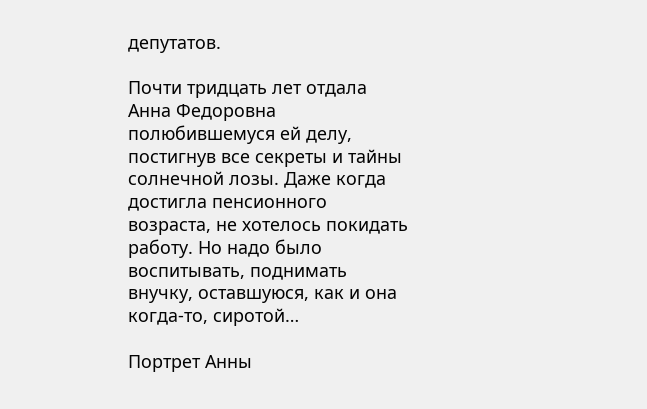депутатов.

Почти тридцать лет отдала Анна Федоровна полюбившемуся ей делу, постигнув все секреты и тайны солнечной лозы. Даже когда достигла пенсионного возраста, не хотелось покидать работу. Но надо было воспитывать, поднимать внучку, оставшуюся, как и она когда-то, сиротой…

Портрет Анны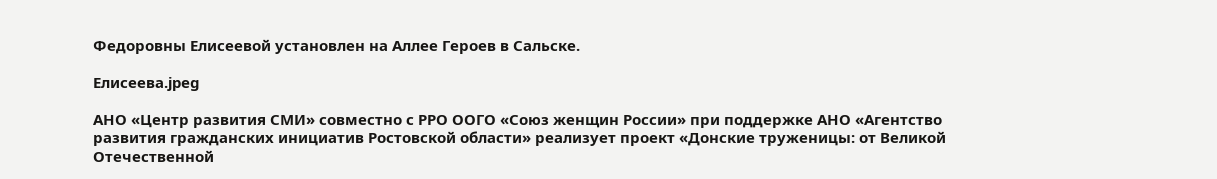Федоровны Елисеевой установлен на Аллее Героев в Сальске.

Елисеева.jpeg

АНО «Центр развития СМИ» совместно с РРО ООГО «Союз женщин России» при поддержке АНО «Агентство развития гражданских инициатив Ростовской области» реализует проект «Донские труженицы: от Великой Отечественной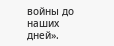войны до наших дней».